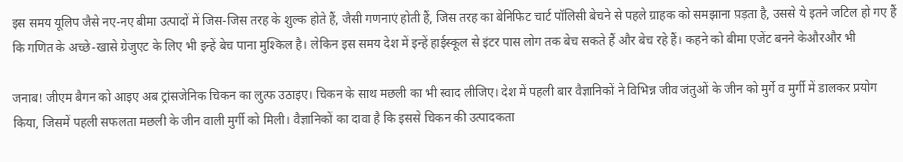इस समय यूलिप जैसे नए-नए बीमा उत्पादों में जिस-जिस तरह के शुल्क होते हैं, जैसी गणनाएं होती हैं, जिस तरह का बेनिफिट चार्ट पॉलिसी बेचने से पहले ग्राहक को समझाना प़ड़ता है, उससे ये इतने जटिल हो गए हैं कि गणित के अच्छे-खासे ग्रेजुएट के लिए भी इन्हें बेच पाना मुश्किल है। लेकिन इस समय देश में इन्हें हाईस्कूल से इंटर पास लोग तक बेच सकते हैं और बेच रहे हैं। कहने को बीमा एजेंट बनने केऔरऔर भी

जनाब! जीएम बैगन को आइए अब ट्रांसजेनिक चिकन का लुत्फ उठाइए। चिकन के साथ मछली का भी स्वाद लीजिए। देश में पहली बार वैज्ञानिकों ने विभिन्न जीव जंतुओं के जीन को मुर्गे व मुर्गी में डालकर प्रयोग किया, जिसमें पहली सफलता मछली के जीन वाली मुर्गी को मिली। वैज्ञानिकों का दावा है कि इससे चिकन की उत्पादकता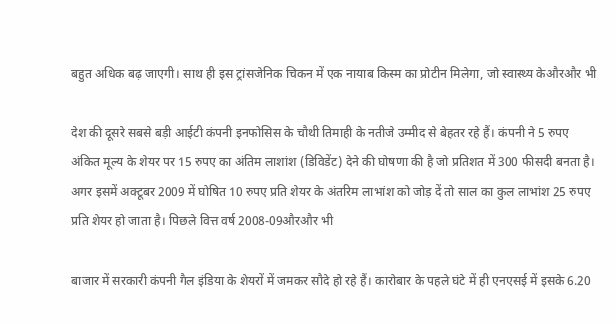बहुत अधिक बढ़ जाएगी। साथ ही इस ट्रांसजेनिक चिकन में एक नायाब किस्म का प्रोटीन मिलेगा, जो स्वास्थ्य केऔरऔर भी

देश की दूसरे सबसे बड़ी आईटी कंपनी इनफोसिस के चौथी तिमाही के नतीजे उम्मीद से बेहतर रहे हैं। कंपनी ने 5 रुपए अंकित मूल्य के शेयर पर 15 रुपए का अंतिम लाशांश (डिविडेंट) देने की घोषणा की है जो प्रतिशत में 300 फीसदी बनता है। अगर इसमें अक्टूबर 2009 में घोषित 10 रुपए प्रति शेयर के अंतरिम लाभांश को जोड़ दें तो साल का कुल लाभांश 25 रुपए प्रति शेयर हो जाता है। पिछले वित्त वर्ष 2008-09औरऔर भी

बाजार में सरकारी कंपनी गैल इंडिया के शेयरों में जमकर सौदे हो रहे हैं। कारोबार के पहले घंटे में ही एनएसई में इसके 6.20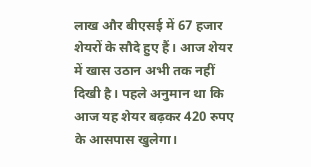लाख और बीएसई में 67 हजार शेयरों के सौदे हुए हैं। आज शेयर में खास उठान अभी तक नहीं दिखी है। पहले अनुमान था कि आज यह शेयर बढ़कर 420 रुपए के आसपास खुलेगा।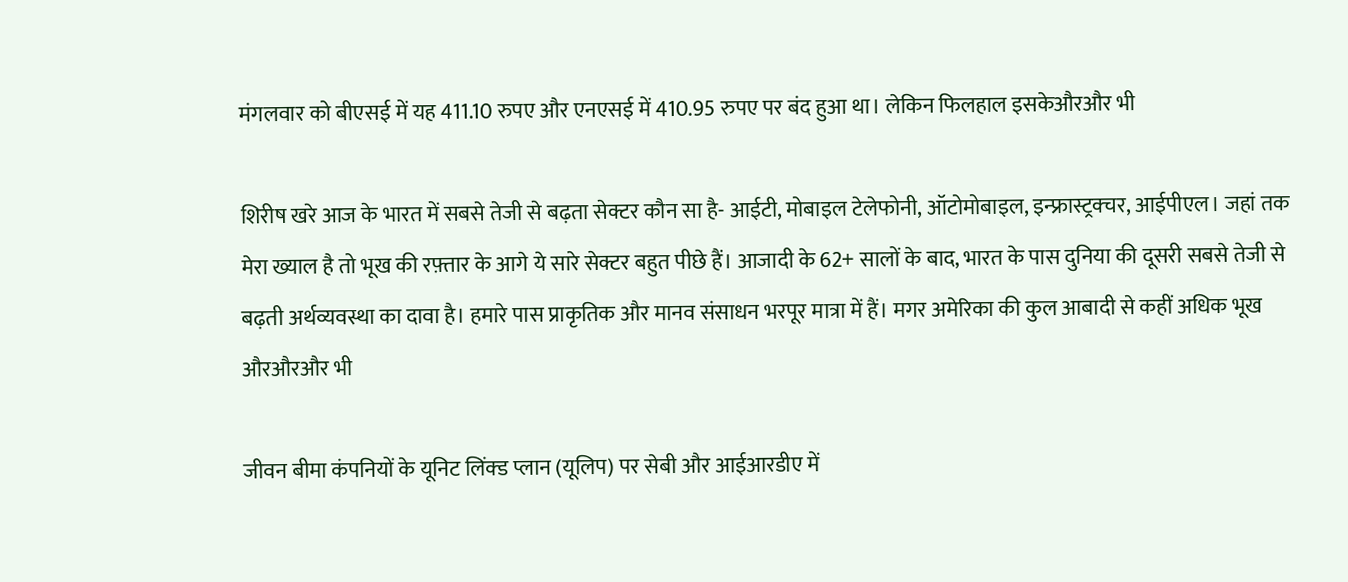मंगलवार को बीएसई में यह 411.10 रुपए और एनएसई में 410.95 रुपए पर बंद हुआ था। लेकिन फिलहाल इसकेऔरऔर भी

शिरीष खरे आज के भारत में सबसे तेजी से बढ़ता सेक्टर कौन सा है- आईटी, मोबाइल टेलेफोनी, ऑटोमोबाइल, इन्फ्रास्ट्रक्चर, आईपीएल। जहां तक मेरा ख्याल है तो भूख की रफ़्तार के आगे ये सारे सेक्टर बहुत पीछे हैं। आजादी के 62+ सालों के बाद, भारत के पास दुनिया की दूसरी सबसे तेजी से बढ़ती अर्थव्यवस्था का दावा है। हमारे पास प्राकृतिक और मानव संसाधन भरपूर मात्रा में हैं। मगर अमेरिका की कुल आबादी से कहीं अधिक भूख औरऔरऔर भी

जीवन बीमा कंपनियों के यूनिट लिंक्ड प्लान (यूलिप) पर सेबी और आईआरडीए में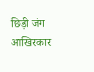छिड़ी जंग आखिरकार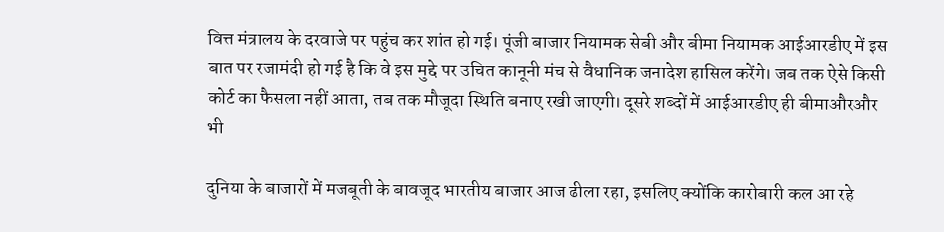वित्त मंत्रालय के दरवाजे पर पहुंच कर शांत हो गई। पूंजी बाजार नियामक सेबी और बीमा नियामक आईआरडीए में इस बात पर रजामंदी हो गई है कि वे इस मुद्दे पर उचित कानूनी मंच से वैधानिक जनादेश हासिल करेंगे। जब तक ऐसे किसी कोर्ट का फैसला नहीं आता, तब तक मौजूदा स्थिति बनाए रखी जाएगी। दूसरे शब्दों में आईआरडीए ही बीमाऔरऔर भी

दुनिया के बाजारों में मजबूती के बावजूद भारतीय बाजार आज ढीला रहा, इसलिए क्योंकि कारोबारी कल आ रहे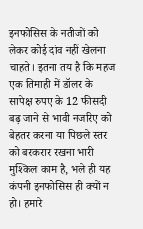इनफोसिस के नतीजों को लेकर कोई दांव नहीं खेलना चाहते। इतना तय है कि महज एक तिमाही में डॉलर के सापेक्ष रुपए के 12 फीसदी बढ़ जाने से भावी नजरिए को बेहतर करना या पिछले स्तर को बरकरार रखना भारी मुश्किल काम है, भले ही यह कंपनी इनफोसिस ही क्यों न हो। हमारे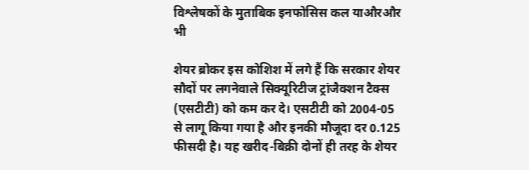विश्लेषकों के मुताबिक इनफोसिस कल याऔरऔर भी

शेयर ब्रोकर इस कोशिश में लगे हैं कि सरकार शेयर सौदों पर लगनेवाले सिक्यूरिटीज ट्रांजैक्शन टैक्स (एसटीटी) को कम कर दे। एसटीटी को 2004-05 से लागू किया गया है और इनकी मौजूदा दर 0.125 फीसदी है। यह खरीद-बिक्री दोनों ही तरह के शेयर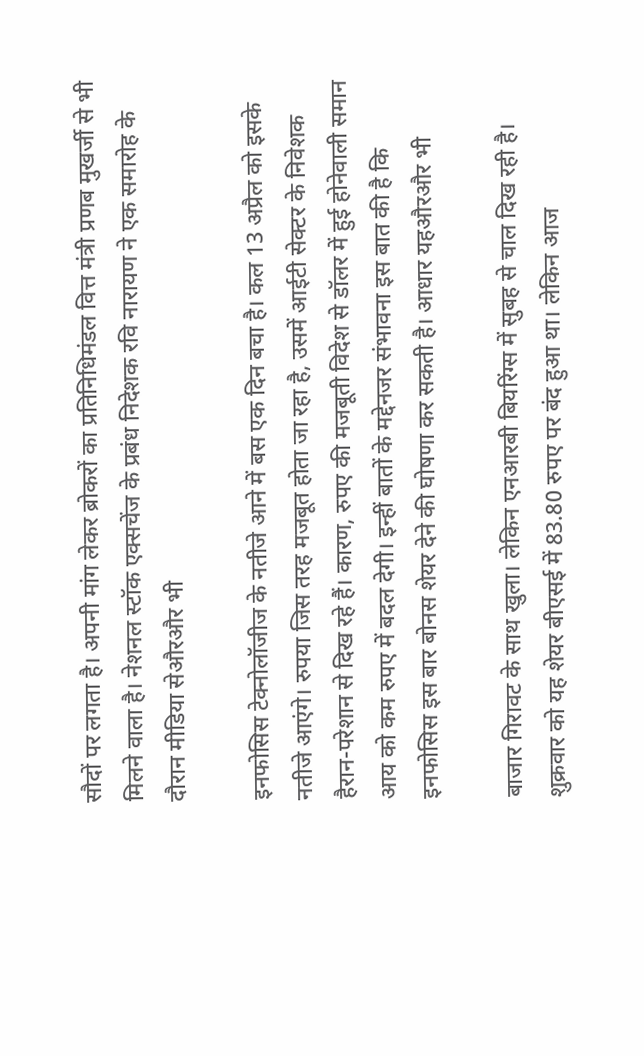सौदों पर लगता है। अपनी मांग लेकर ब्रोकरों का प्रतिनिधिमंडल वित्त मंत्री प्रणब मुखर्जी से भी मिलने वाला है। नेशनल स्टॉक एक्सचेंज के प्रबंध निदेशक रवि नारायण ने एक समारोह के दौरान मीडिया सेऔरऔर भी

इनफोसिस टेक्नोलॉजीज के नतीजे आने में बस एक दिन बचा है। कल 13 अप्रैल को इसके नतीजे आएंगे। रुपया जिस तरह मजबूत होता जा रहा है, उसमें आईटी सेक्टर के निवेशक हैरान-परेशान से दिख रहे हैं। कारण, रुपए की मजबूती विदेश से डॉलर में हुई होनेवाली समान आय को कम रुपए में बदल देगी। इन्हीं बातों के मद्देनजर संभावना इस बात की है कि इनफोसिस इस बार बोनस शेयर देने की घोषणा कर सकती है। आधार यहऔरऔर भी

बाजार गिरावट के साथ खुला। लेकिन एनआरबी बियरिंग्स में सुबह से चाल दिख रही है। शुक्रवार को यह शेयर बीएसई में 83.80 रुपए पर बंद हुआ था। लेकिन आज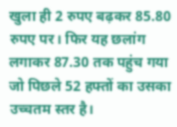खुला ही 2 रुपए बढ़कर 85.80 रुपए पर। फिर यह छलांग लगाकर 87.30 तक पहुंच गया जो पिछले 52 हफ्तों का उसका उच्चतम स्तर है।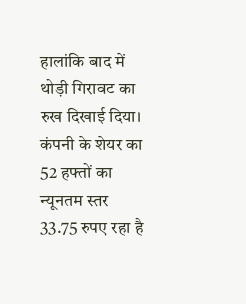हालांकि बाद में थोड़ी गिरावट का रुख दिखाई दिया। कंपनी के शेयर का 52 हफ्तों का न्यूनतम स्तर 33.75 रुपए रहा है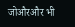जोऔरऔर भी